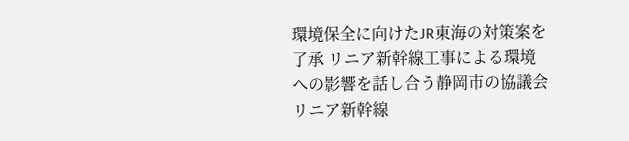環境保全に向けたJR東海の対策案を了承 リニア新幹線工事による環境への影響を話し合う静岡市の協議会
リニア新幹線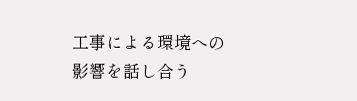工事による環境への影響を話し合う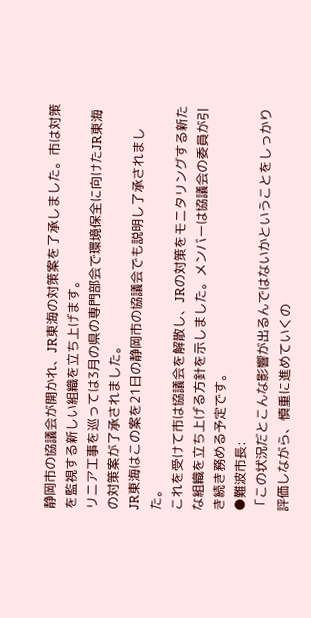静岡市の協議会が開かれ、JR東海の対策案を了承しました。市は対策を監視する新しい組織を立ち上げます。
リニア工事を巡っては3月の県の専門部会で環境保全に向けたJR東海の対策案が了承されました。
JR東海はこの案を21日の静岡市の協議会でも説明し了承されました。
これを受けて市は協議会を解散し、JRの対策をモニタリングする新たな組織を立ち上げる方針を示しました。メンバーは協議会の委員が引き続き務める予定です。
●難波市長:
「この状況だとこんな影響が出るんではないかということをしっかり評価しながら、慎重に進めていくの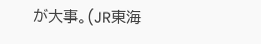が大事。(JR東海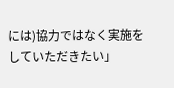には)協力ではなく実施をしていただきたい」